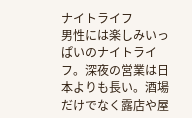ナイトライフ
男性には楽しみいっぱいのナイトライフ。深夜の営業は日本よりも長い。酒場だけでなく露店や屋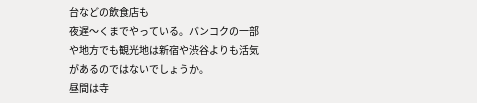台などの飲食店も
夜遅〜くまでやっている。バンコクの一部や地方でも観光地は新宿や渋谷よりも活気があるのではないでしょうか。
昼間は寺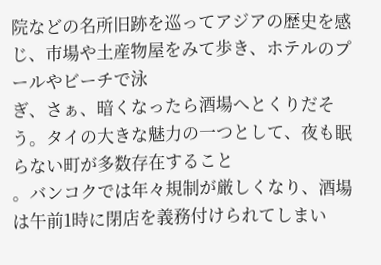院などの名所旧跡を巡ってアジアの歴史を感じ、市場や土産物屋をみて歩き、ホテルのプールやビーチで泳
ぎ、さぁ、暗くなったら酒場へとくりだそう。タイの大きな魅力の一つとして、夜も眠らない町が多数存在すること
。バンコクでは年々規制が厳しくなり、酒場は午前1時に閉店を義務付けられてしまい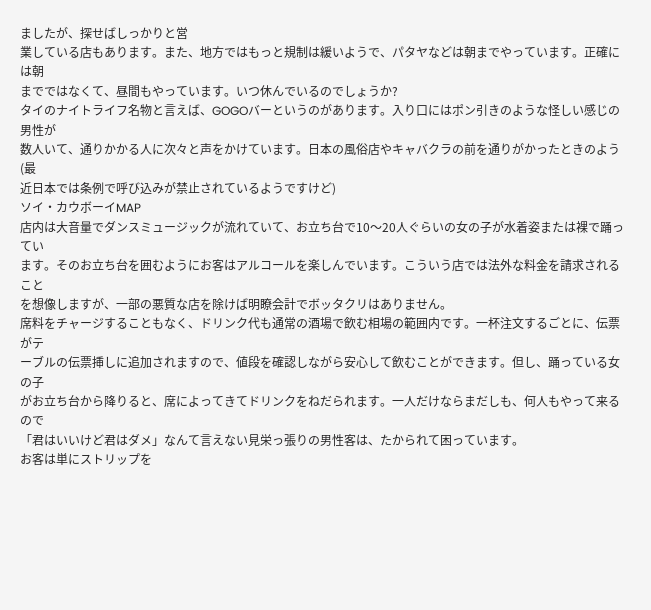ましたが、探せばしっかりと営
業している店もあります。また、地方ではもっと規制は緩いようで、パタヤなどは朝までやっています。正確には朝
までではなくて、昼間もやっています。いつ休んでいるのでしょうか?
タイのナイトライフ名物と言えば、GOGOバーというのがあります。入り口にはポン引きのような怪しい感じの男性が
数人いて、通りかかる人に次々と声をかけています。日本の風俗店やキャバクラの前を通りがかったときのよう(最
近日本では条例で呼び込みが禁止されているようですけど)
ソイ・カウボーイMAP
店内は大音量でダンスミュージックが流れていて、お立ち台で10〜20人ぐらいの女の子が水着姿または裸で踊ってい
ます。そのお立ち台を囲むようにお客はアルコールを楽しんでいます。こういう店では法外な料金を請求されること
を想像しますが、一部の悪質な店を除けば明瞭会計でボッタクリはありません。
席料をチャージすることもなく、ドリンク代も通常の酒場で飲む相場の範囲内です。一杯注文するごとに、伝票がテ
ーブルの伝票挿しに追加されますので、値段を確認しながら安心して飲むことができます。但し、踊っている女の子
がお立ち台から降りると、席によってきてドリンクをねだられます。一人だけならまだしも、何人もやって来るので
「君はいいけど君はダメ」なんて言えない見栄っ張りの男性客は、たかられて困っています。
お客は単にストリップを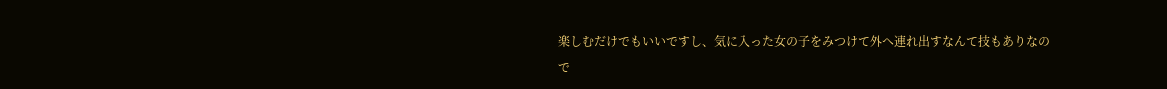楽しむだけでもいいですし、気に入った女の子をみつけて外へ連れ出すなんて技もありなの
で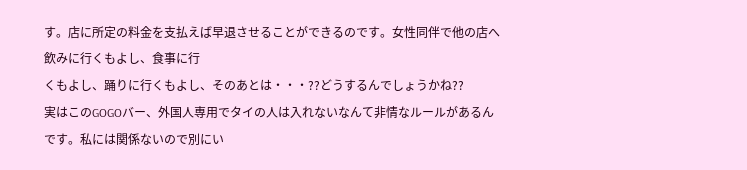す。店に所定の料金を支払えば早退させることができるのです。女性同伴で他の店へ飲みに行くもよし、食事に行
くもよし、踊りに行くもよし、そのあとは・・・??どうするんでしょうかね??
実はこのGOGOバー、外国人専用でタイの人は入れないなんて非情なルールがあるんです。私には関係ないので別にい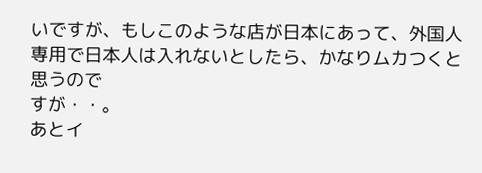いですが、もしこのような店が日本にあって、外国人専用で日本人は入れないとしたら、かなりムカつくと思うので
すが・・。
あとイ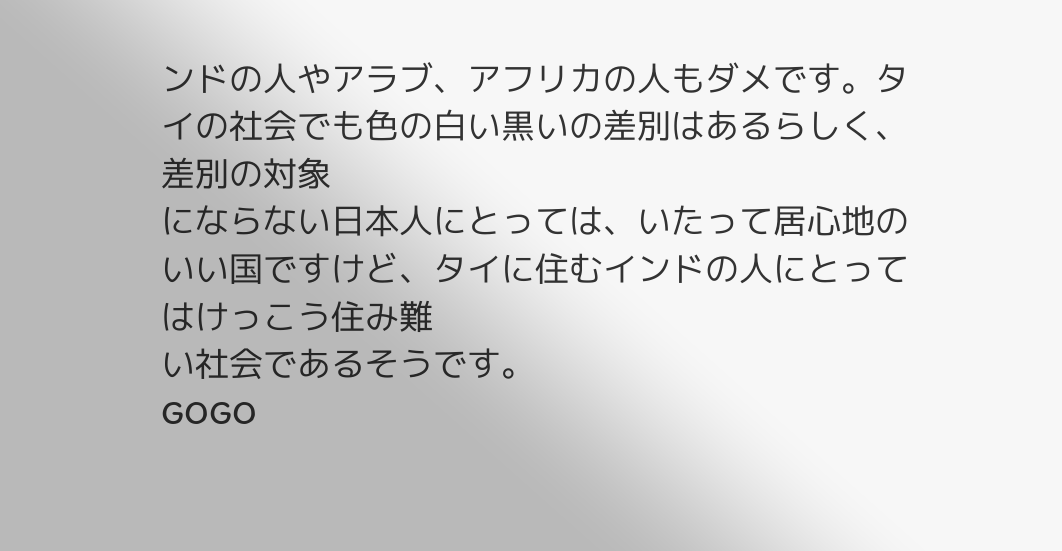ンドの人やアラブ、アフリカの人もダメです。タイの社会でも色の白い黒いの差別はあるらしく、差別の対象
にならない日本人にとっては、いたって居心地のいい国ですけど、タイに住むインドの人にとってはけっこう住み難
い社会であるそうです。
GOGO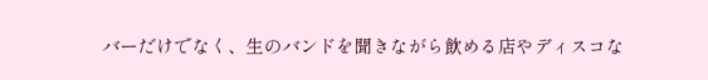バーだけでなく、生のバンドを聞きながら飲める店やディスコな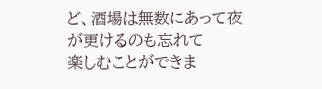ど、酒場は無数にあって夜が更けるのも忘れて
楽しむことができま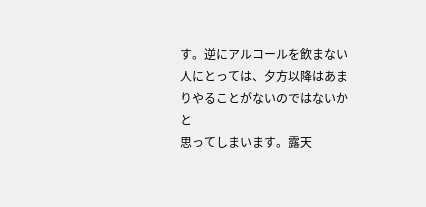す。逆にアルコールを飲まない人にとっては、夕方以降はあまりやることがないのではないかと
思ってしまいます。露天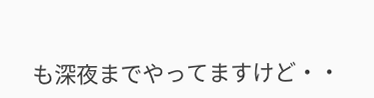も深夜までやってますけど・・